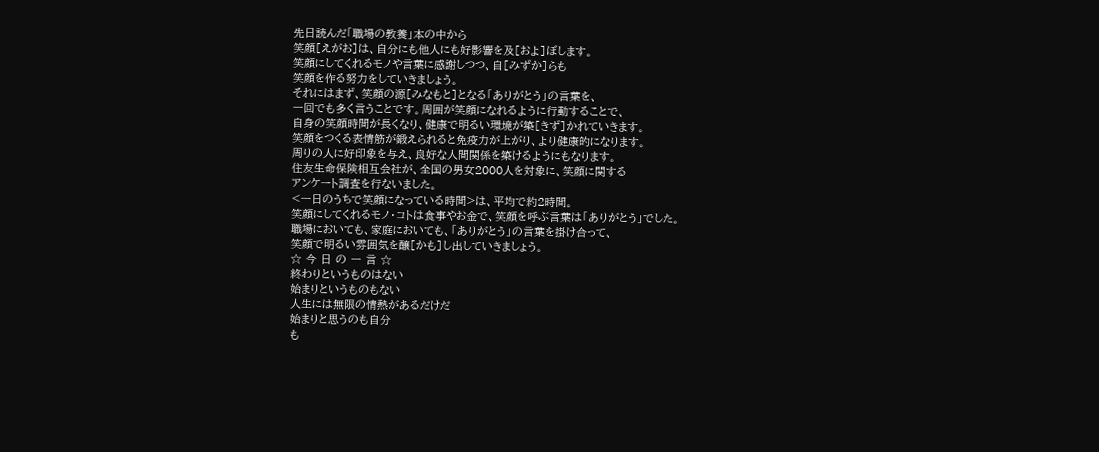先日読んだ「職場の教養」本の中から
笑顔[えがお]は、自分にも他人にも好影響を及[およ]ぼします。
笑顔にしてくれるモノや言葉に感謝しつつ、自[みずか]らも
笑顔を作る努力をしていきましょう。
それにはまず、笑顔の源[みなもと]となる「ありがとう」の言葉を、
一回でも多く言うことです。周囲が笑顔になれるように行動することで、
自身の笑顔時間が長くなり、健康で明るい環境が築[きず]かれていきます。
笑顔をつくる表情筋が鍛えられると免疫力が上がり、より健康的になります。
周りの人に好印象を与え、良好な人間関係を築けるようにもなります。
住友生命保険相互会社が、全国の男女2000人を対象に、笑顔に関する
アンケート調査を行ないました。
<一日のうちで笑顔になっている時間>は、平均で約2時間。
笑顔にしてくれるモノ・コトは食事やお金で、笑顔を呼ぶ言葉は「ありがとう」でした。
職場においても、家庭においても、「ありがとう」の言葉を掛け合って、
笑顔で明るい雰囲気を醸[かも]し出していきましょう。
☆ 今 日 の 一 言 ☆
終わりというものはない
始まりというものもない
人生には無限の情熱があるだけだ
始まりと思うのも自分
も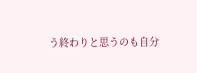う終わりと思うのも自分